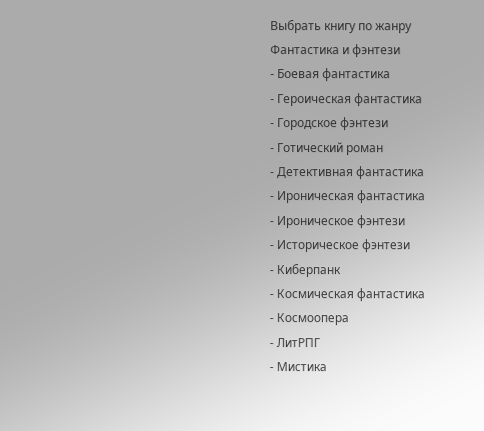Выбрать книгу по жанру
Фантастика и фэнтези
- Боевая фантастика
- Героическая фантастика
- Городское фэнтези
- Готический роман
- Детективная фантастика
- Ироническая фантастика
- Ироническое фэнтези
- Историческое фэнтези
- Киберпанк
- Космическая фантастика
- Космоопера
- ЛитРПГ
- Мистика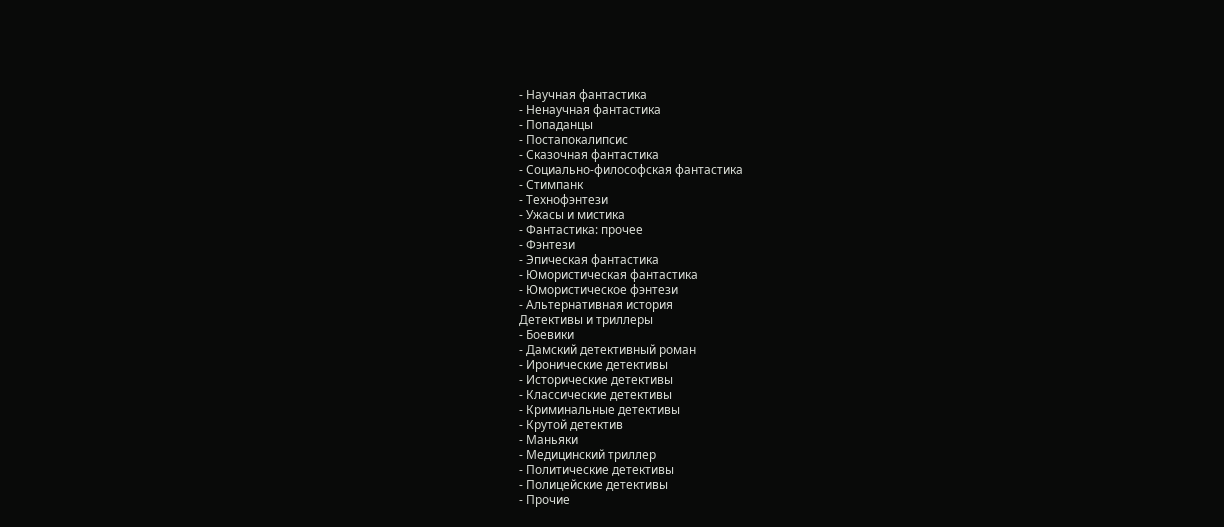- Научная фантастика
- Ненаучная фантастика
- Попаданцы
- Постапокалипсис
- Сказочная фантастика
- Социально-философская фантастика
- Стимпанк
- Технофэнтези
- Ужасы и мистика
- Фантастика: прочее
- Фэнтези
- Эпическая фантастика
- Юмористическая фантастика
- Юмористическое фэнтези
- Альтернативная история
Детективы и триллеры
- Боевики
- Дамский детективный роман
- Иронические детективы
- Исторические детективы
- Классические детективы
- Криминальные детективы
- Крутой детектив
- Маньяки
- Медицинский триллер
- Политические детективы
- Полицейские детективы
- Прочие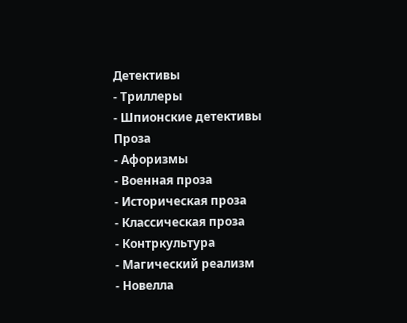Детективы
- Триллеры
- Шпионские детективы
Проза
- Афоризмы
- Военная проза
- Историческая проза
- Классическая проза
- Контркультура
- Магический реализм
- Новелла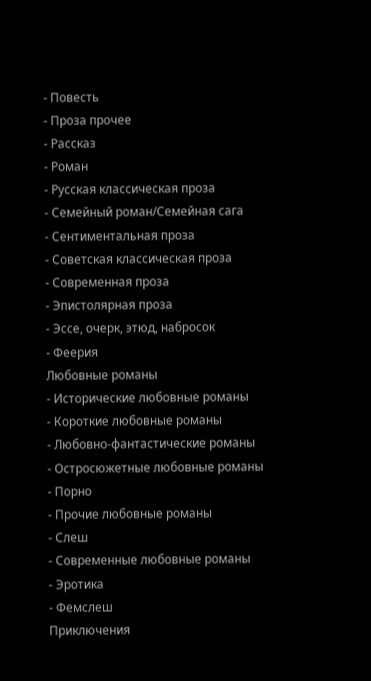- Повесть
- Проза прочее
- Рассказ
- Роман
- Русская классическая проза
- Семейный роман/Семейная сага
- Сентиментальная проза
- Советская классическая проза
- Современная проза
- Эпистолярная проза
- Эссе, очерк, этюд, набросок
- Феерия
Любовные романы
- Исторические любовные романы
- Короткие любовные романы
- Любовно-фантастические романы
- Остросюжетные любовные романы
- Порно
- Прочие любовные романы
- Слеш
- Современные любовные романы
- Эротика
- Фемслеш
Приключения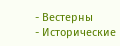- Вестерны
- Исторические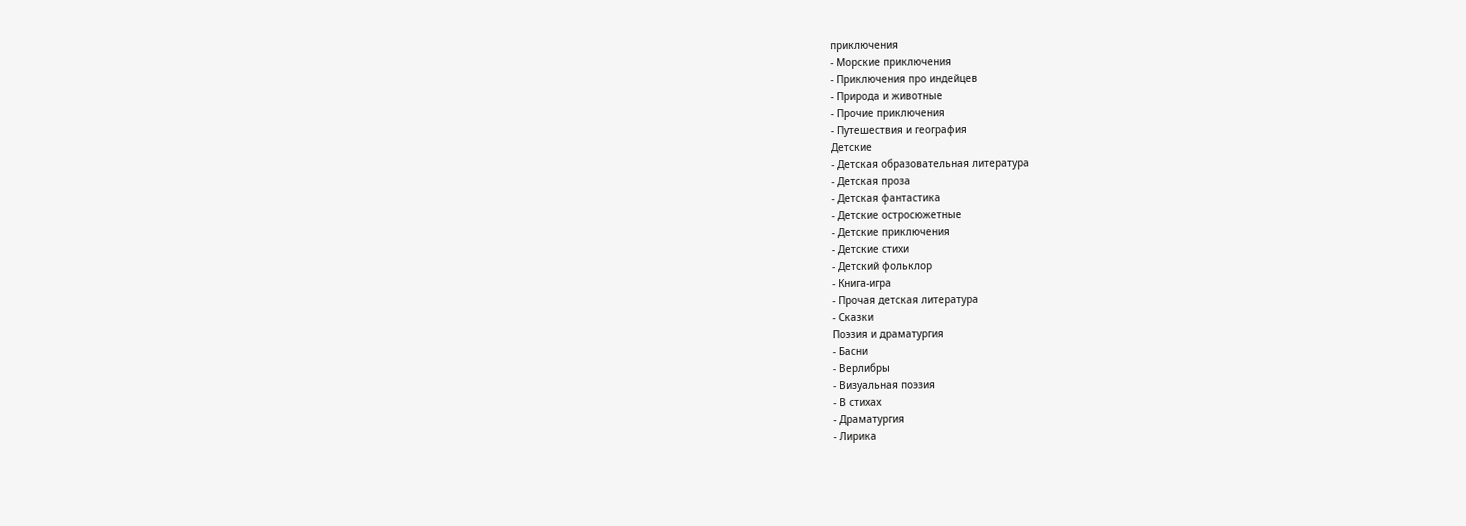приключения
- Морские приключения
- Приключения про индейцев
- Природа и животные
- Прочие приключения
- Путешествия и география
Детские
- Детская образовательная литература
- Детская проза
- Детская фантастика
- Детские остросюжетные
- Детские приключения
- Детские стихи
- Детский фольклор
- Книга-игра
- Прочая детская литература
- Сказки
Поэзия и драматургия
- Басни
- Верлибры
- Визуальная поэзия
- В стихах
- Драматургия
- Лирика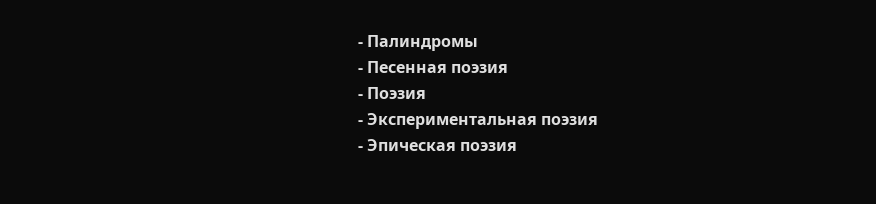- Палиндромы
- Песенная поэзия
- Поэзия
- Экспериментальная поэзия
- Эпическая поэзия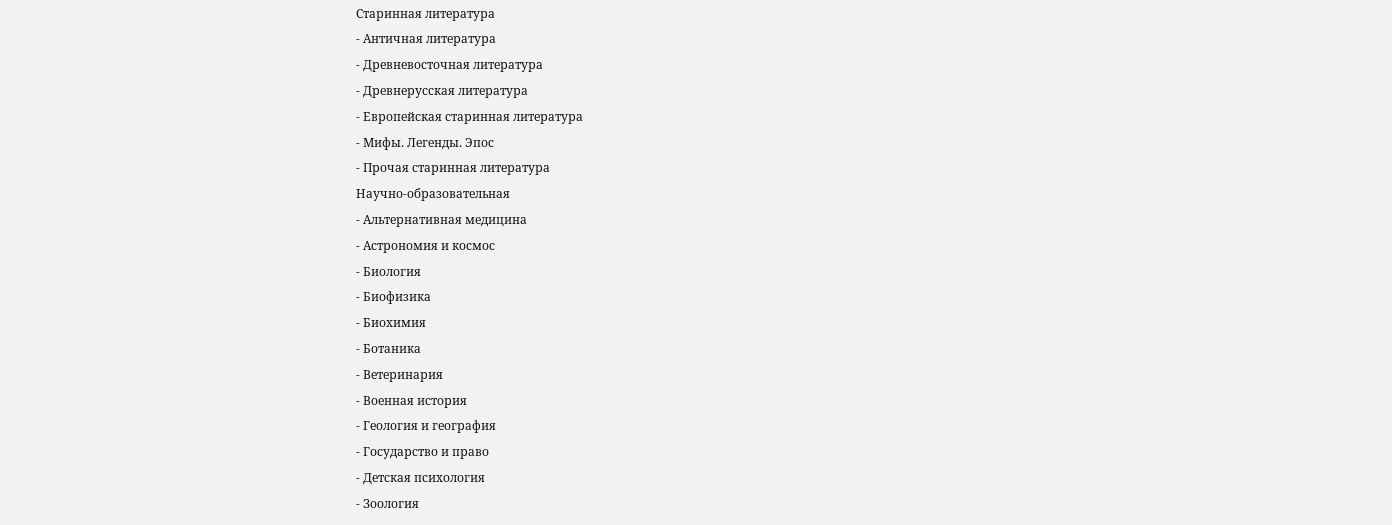Старинная литература
- Античная литература
- Древневосточная литература
- Древнерусская литература
- Европейская старинная литература
- Мифы. Легенды. Эпос
- Прочая старинная литература
Научно-образовательная
- Альтернативная медицина
- Астрономия и космос
- Биология
- Биофизика
- Биохимия
- Ботаника
- Ветеринария
- Военная история
- Геология и география
- Государство и право
- Детская психология
- Зоология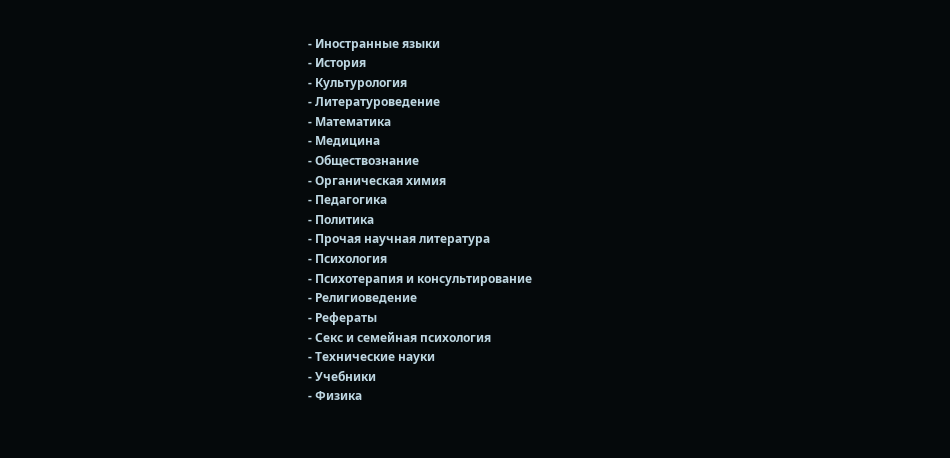- Иностранные языки
- История
- Культурология
- Литературоведение
- Математика
- Медицина
- Обществознание
- Органическая химия
- Педагогика
- Политика
- Прочая научная литература
- Психология
- Психотерапия и консультирование
- Религиоведение
- Рефераты
- Секс и семейная психология
- Технические науки
- Учебники
- Физика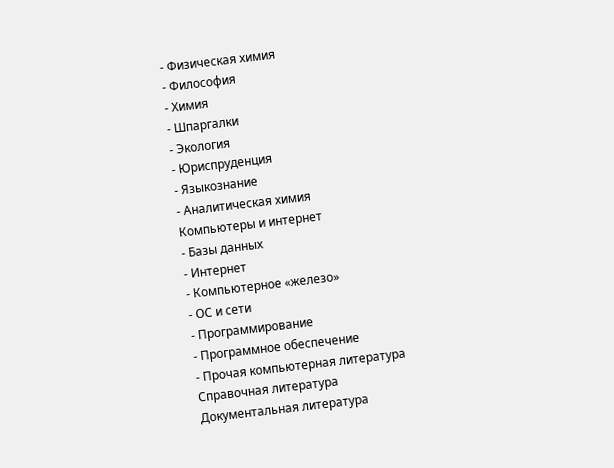- Физическая химия
- Философия
- Химия
- Шпаргалки
- Экология
- Юриспруденция
- Языкознание
- Аналитическая химия
Компьютеры и интернет
- Базы данных
- Интернет
- Компьютерное «железо»
- ОС и сети
- Программирование
- Программное обеспечение
- Прочая компьютерная литература
Справочная литература
Документальная литература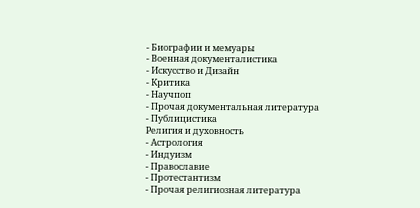- Биографии и мемуары
- Военная документалистика
- Искусство и Дизайн
- Критика
- Научпоп
- Прочая документальная литература
- Публицистика
Религия и духовность
- Астрология
- Индуизм
- Православие
- Протестантизм
- Прочая религиозная литература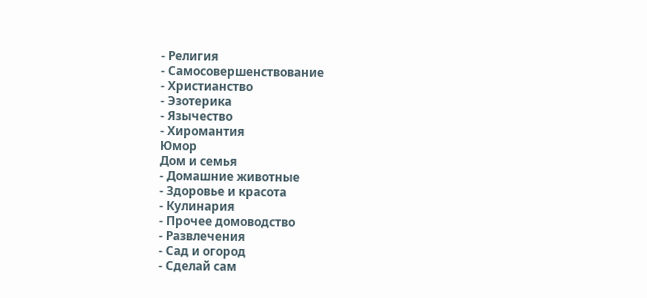- Религия
- Самосовершенствование
- Христианство
- Эзотерика
- Язычество
- Хиромантия
Юмор
Дом и семья
- Домашние животные
- Здоровье и красота
- Кулинария
- Прочее домоводство
- Развлечения
- Сад и огород
- Сделай сам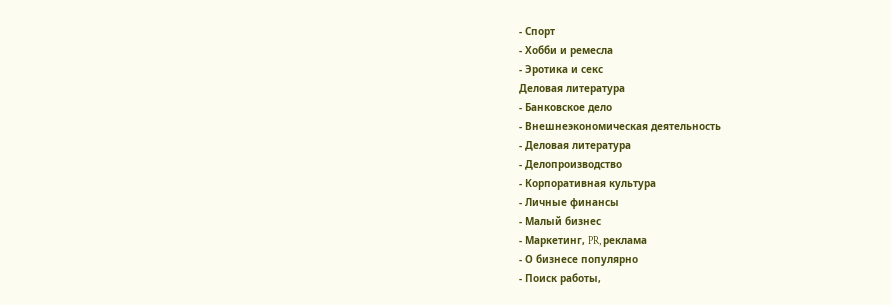- Спорт
- Хобби и ремесла
- Эротика и секс
Деловая литература
- Банковское дело
- Внешнеэкономическая деятельность
- Деловая литература
- Делопроизводство
- Корпоративная культура
- Личные финансы
- Малый бизнес
- Маркетинг, PR, реклама
- О бизнесе популярно
- Поиск работы,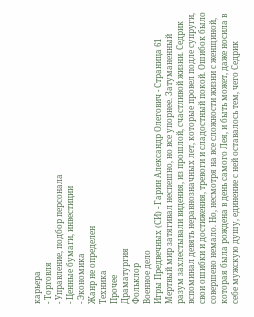карьера
- Торговля
- Управление, подбор персонала
- Ценные бумаги, инвестиции
- Экономика
Жанр не определен
Техника
Прочее
Драматургия
Фольклор
Военное дело
Игры Предвечных (СИ) - Гарин Александр Олегович - Страница 61
Мертвый мир затягивал неспешно, но все упорнее. Затуманенный разум захлестывали видения, из прошлой, счастливой жизни. Седрик вспоминал девять неравнозначных лет, которые провел подле супруги, свои ошибки и достижения, тревоги и сладостный покой. Ошибок было совершено немало. Но, несмотря на все сложности жизни с женщиной, которая была рождена в день самого Лея, и быть может, даже носила в себе мужскую душу, единение с ней оставалось тем, чего Седрик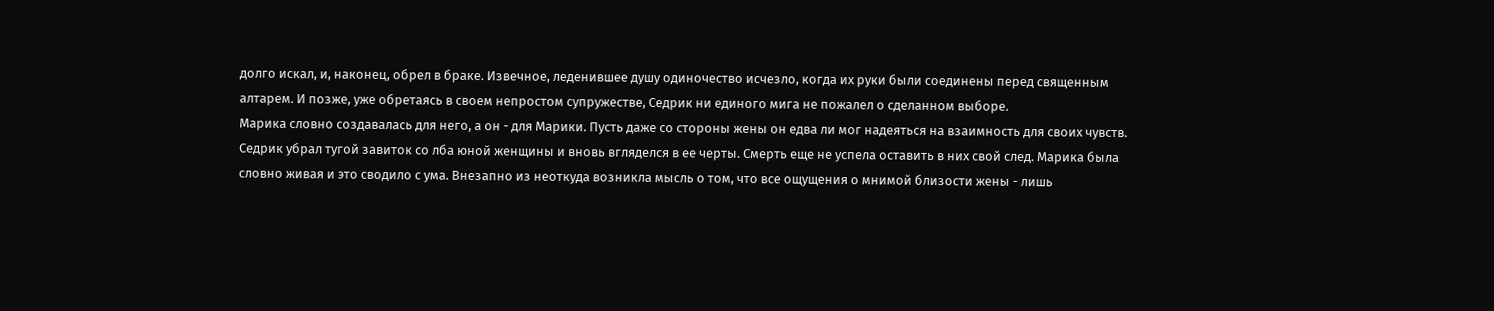долго искал, и, наконец, обрел в браке. Извечное, леденившее душу одиночество исчезло, когда их руки были соединены перед священным алтарем. И позже, уже обретаясь в своем непростом супружестве, Седрик ни единого мига не пожалел о сделанном выборе.
Марика словно создавалась для него, а он - для Марики. Пусть даже со стороны жены он едва ли мог надеяться на взаимность для своих чувств.
Седрик убрал тугой завиток со лба юной женщины и вновь вгляделся в ее черты. Смерть еще не успела оставить в них свой след. Марика была словно живая и это сводило с ума. Внезапно из неоткуда возникла мысль о том, что все ощущения о мнимой близости жены - лишь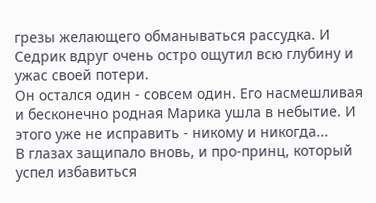грезы желающего обманываться рассудка. И Седрик вдруг очень остро ощутил всю глубину и ужас своей потери.
Он остался один - совсем один. Его насмешливая и бесконечно родная Марика ушла в небытие. И этого уже не исправить - никому и никогда...
В глазах защипало вновь, и про-принц, который успел избавиться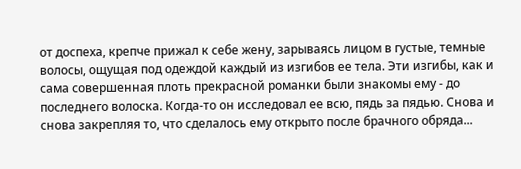от доспеха, крепче прижал к себе жену, зарываясь лицом в густые, темные волосы, ощущая под одеждой каждый из изгибов ее тела. Эти изгибы, как и сама совершенная плоть прекрасной романки были знакомы ему - до последнего волоска. Когда-то он исследовал ее всю, пядь за пядью. Снова и снова закрепляя то, что сделалось ему открыто после брачного обряда...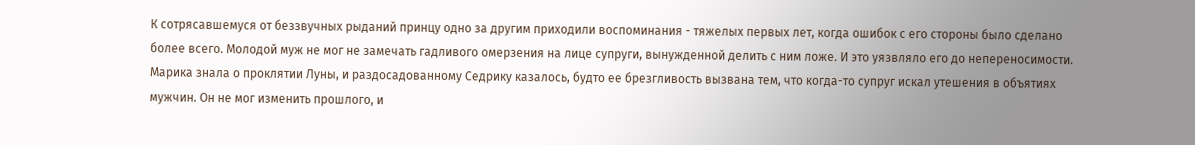К сотрясавшемуся от беззвучных рыданий принцу одно за другим приходили воспоминания - тяжелых первых лет, когда ошибок с его стороны было сделано более всего. Молодой муж не мог не замечать гадливого омерзения на лице супруги, вынужденной делить с ним ложе. И это уязвляло его до непереносимости. Марика знала о проклятии Луны, и раздосадованному Седрику казалось, будто ее брезгливость вызвана тем, что когда-то супруг искал утешения в объятиях мужчин. Он не мог изменить прошлого, и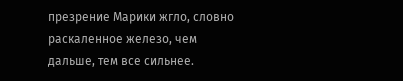презрение Марики жгло, словно раскаленное железо, чем дальше, тем все сильнее.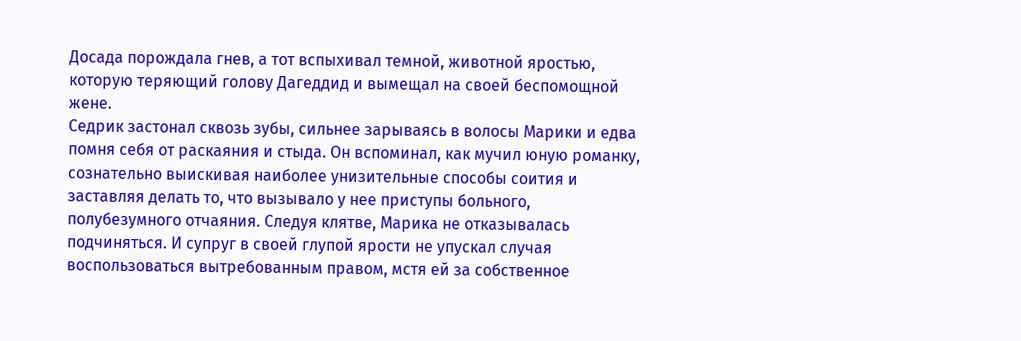Досада порождала гнев, а тот вспыхивал темной, животной яростью, которую теряющий голову Дагеддид и вымещал на своей беспомощной жене.
Седрик застонал сквозь зубы, сильнее зарываясь в волосы Марики и едва помня себя от раскаяния и стыда. Он вспоминал, как мучил юную романку, сознательно выискивая наиболее унизительные способы соития и заставляя делать то, что вызывало у нее приступы больного, полубезумного отчаяния. Следуя клятве, Марика не отказывалась подчиняться. И супруг в своей глупой ярости не упускал случая воспользоваться вытребованным правом, мстя ей за собственное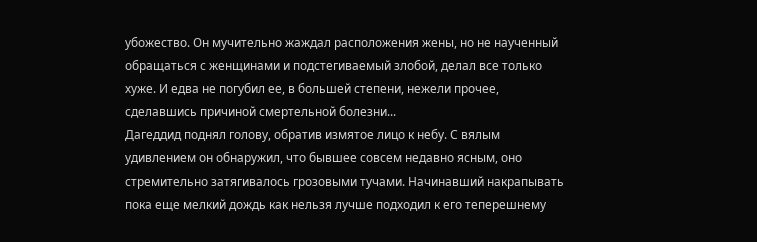убожество. Он мучительно жаждал расположения жены, но не наученный обращаться с женщинами и подстегиваемый злобой, делал все только хуже. И едва не погубил ее, в большей степени, нежели прочее, сделавшись причиной смертельной болезни...
Дагеддид поднял голову, обратив измятое лицо к небу. С вялым удивлением он обнаружил, что бывшее совсем недавно ясным, оно стремительно затягивалось грозовыми тучами. Начинавший накрапывать пока еще мелкий дождь как нельзя лучше подходил к его теперешнему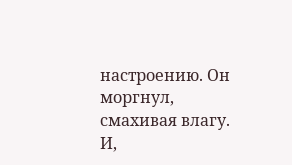настроению. Он моргнул, смахивая влагу. И,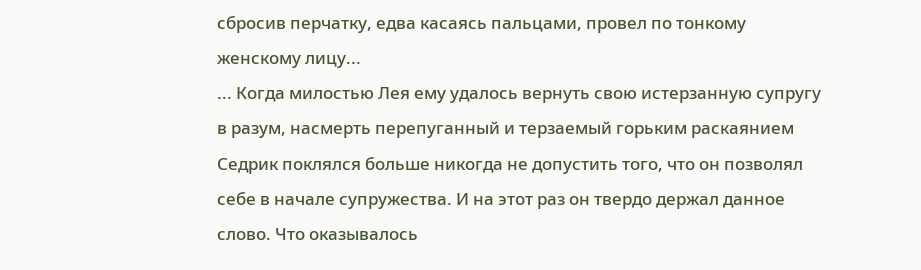сбросив перчатку, едва касаясь пальцами, провел по тонкому женскому лицу...
... Когда милостью Лея ему удалось вернуть свою истерзанную супругу в разум, насмерть перепуганный и терзаемый горьким раскаянием Седрик поклялся больше никогда не допустить того, что он позволял себе в начале супружества. И на этот раз он твердо держал данное слово. Что оказывалось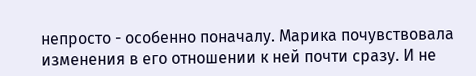непросто - особенно поначалу. Марика почувствовала изменения в его отношении к ней почти сразу. И не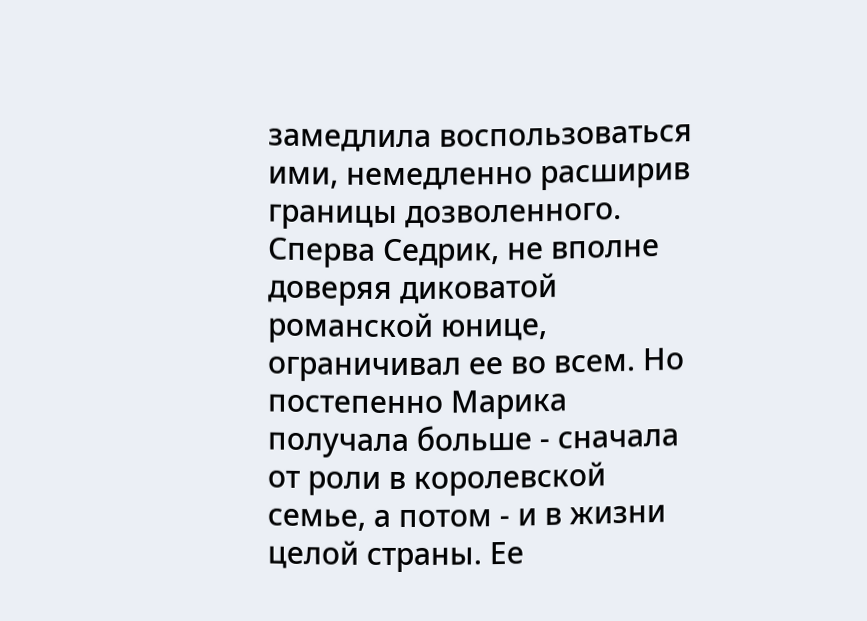замедлила воспользоваться ими, немедленно расширив границы дозволенного.
Сперва Седрик, не вполне доверяя диковатой романской юнице, ограничивал ее во всем. Но постепенно Марика получала больше - сначала от роли в королевской семье, а потом - и в жизни целой страны. Ее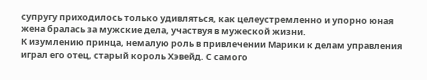супругу приходилось только удивляться, как целеустремленно и упорно юная жена бралась за мужские дела, участвуя в мужеской жизни.
К изумлению принца, немалую роль в привлечении Марики к делам управления играл его отец, старый король Хэвейд. С самого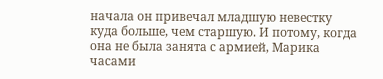начала он привечал младшую невестку куда больше, чем старшую. И потому, когда она не была занята с армией, Марика часами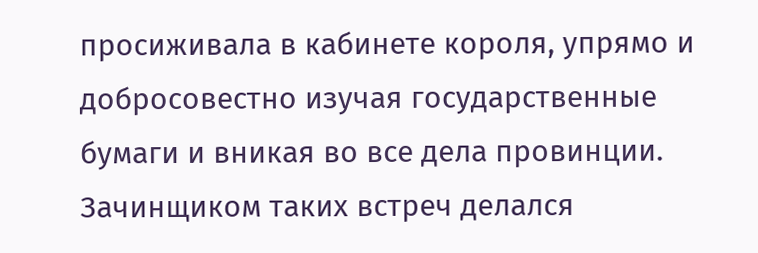просиживала в кабинете короля, упрямо и добросовестно изучая государственные бумаги и вникая во все дела провинции. Зачинщиком таких встреч делался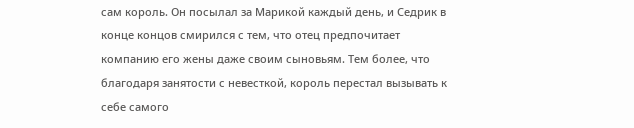сам король. Он посылал за Марикой каждый день, и Седрик в конце концов смирился с тем, что отец предпочитает компанию его жены даже своим сыновьям. Тем более, что благодаря занятости с невесткой, король перестал вызывать к себе самого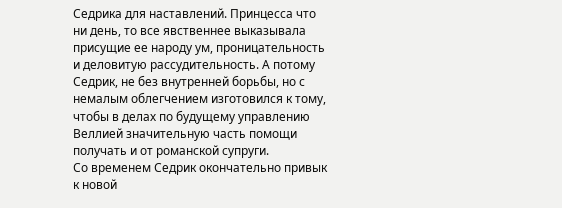Седрика для наставлений. Принцесса что ни день, то все явственнее выказывала присущие ее народу ум, проницательность и деловитую рассудительность. А потому Седрик, не без внутренней борьбы, но с немалым облегчением изготовился к тому, чтобы в делах по будущему управлению Веллией значительную часть помощи получать и от романской супруги.
Со временем Седрик окончательно привык к новой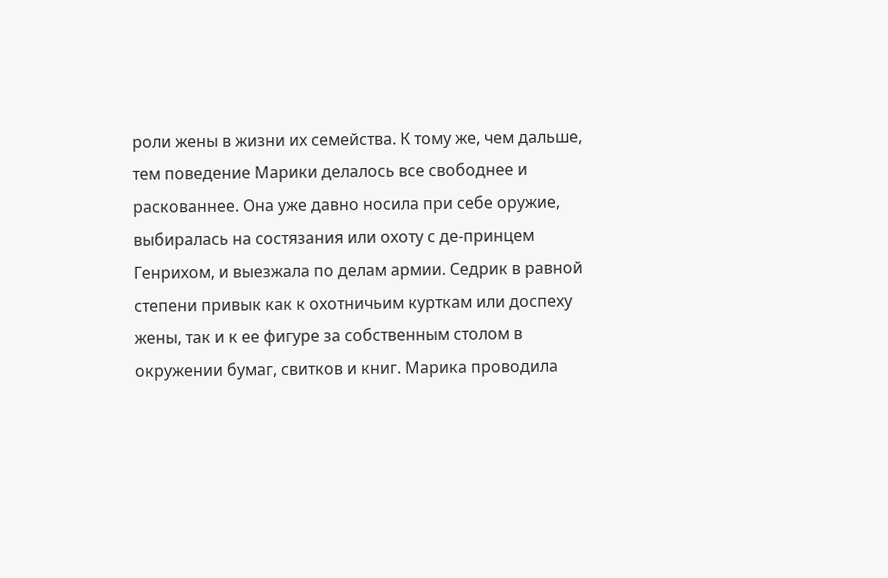роли жены в жизни их семейства. К тому же, чем дальше, тем поведение Марики делалось все свободнее и раскованнее. Она уже давно носила при себе оружие, выбиралась на состязания или охоту с де-принцем Генрихом, и выезжала по делам армии. Седрик в равной степени привык как к охотничьим курткам или доспеху жены, так и к ее фигуре за собственным столом в окружении бумаг, свитков и книг. Марика проводила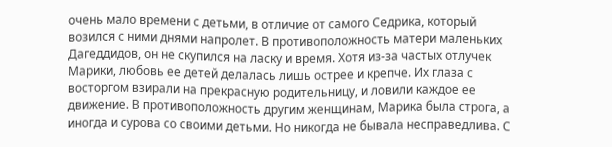очень мало времени с детьми, в отличие от самого Седрика, который возился с ними днями напролет. В противоположность матери маленьких Дагеддидов, он не скупился на ласку и время. Хотя из-за частых отлучек Марики, любовь ее детей делалась лишь острее и крепче. Их глаза с восторгом взирали на прекрасную родительницу, и ловили каждое ее движение. В противоположность другим женщинам, Марика была строга, а иногда и сурова со своими детьми. Но никогда не бывала несправедлива. С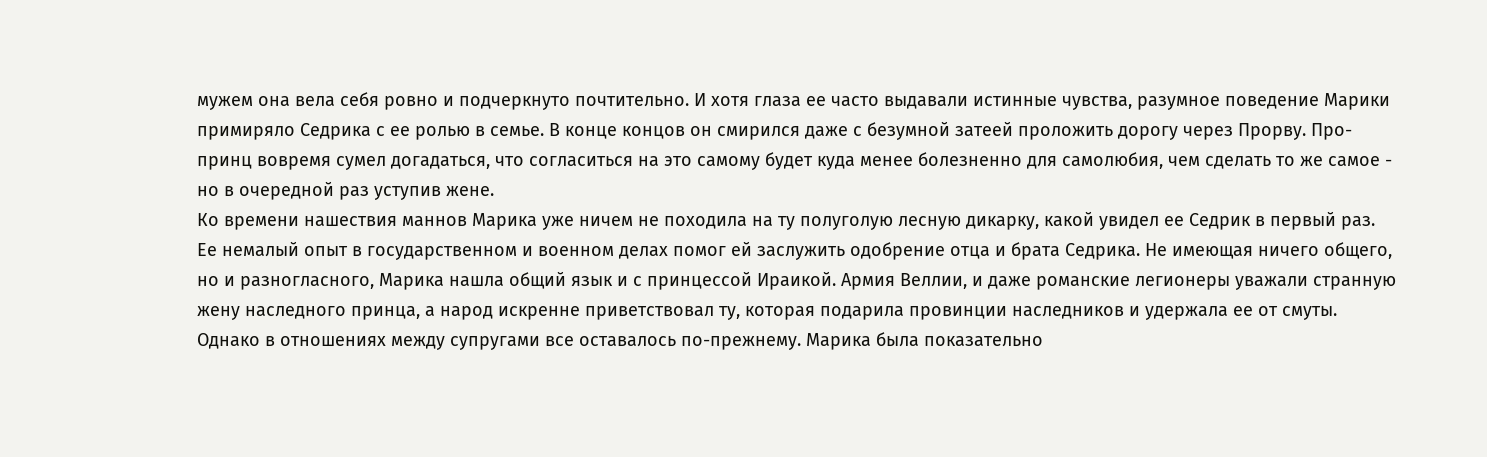мужем она вела себя ровно и подчеркнуто почтительно. И хотя глаза ее часто выдавали истинные чувства, разумное поведение Марики примиряло Седрика с ее ролью в семье. В конце концов он смирился даже с безумной затеей проложить дорогу через Прорву. Про-принц вовремя сумел догадаться, что согласиться на это самому будет куда менее болезненно для самолюбия, чем сделать то же самое - но в очередной раз уступив жене.
Ко времени нашествия маннов Марика уже ничем не походила на ту полуголую лесную дикарку, какой увидел ее Седрик в первый раз. Ее немалый опыт в государственном и военном делах помог ей заслужить одобрение отца и брата Седрика. Не имеющая ничего общего, но и разногласного, Марика нашла общий язык и с принцессой Ираикой. Армия Веллии, и даже романские легионеры уважали странную жену наследного принца, а народ искренне приветствовал ту, которая подарила провинции наследников и удержала ее от смуты.
Однако в отношениях между супругами все оставалось по-прежнему. Марика была показательно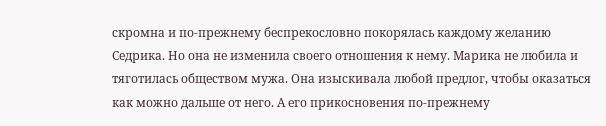скромна и по-прежнему беспрекословно покорялась каждому желанию Седрика. Но она не изменила своего отношения к нему. Марика не любила и тяготилась обществом мужа. Она изыскивала любой предлог, чтобы оказаться как можно дальше от него. А его прикосновения по-прежнему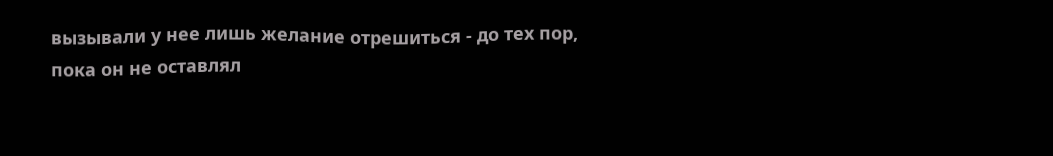вызывали у нее лишь желание отрешиться - до тех пор, пока он не оставлял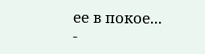ее в покое...
-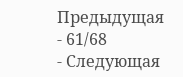Предыдущая
- 61/68
- Следующая